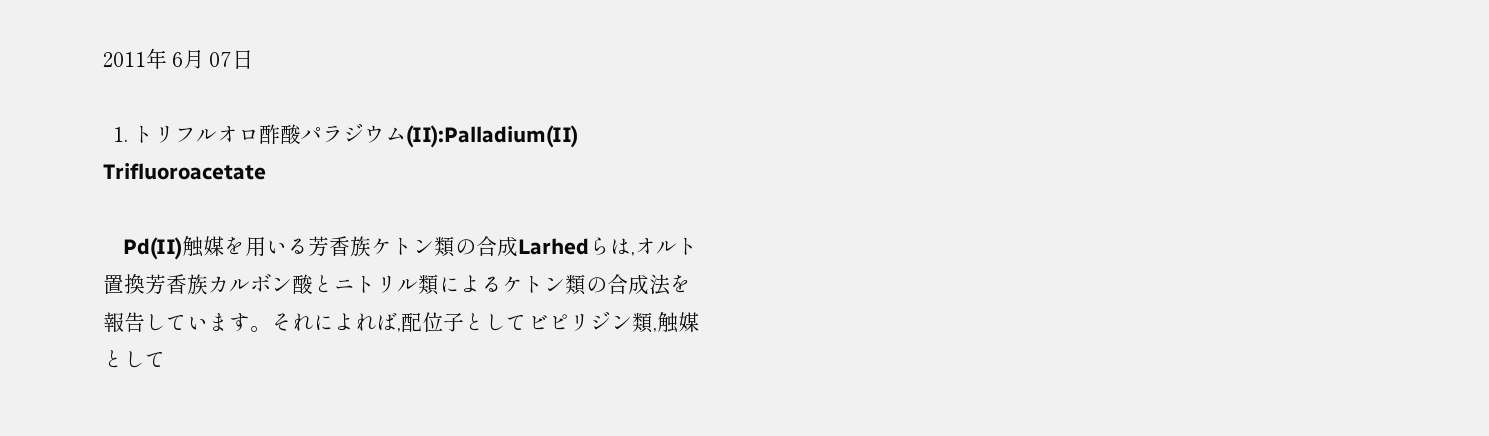2011年 6月 07日

  1. トリフルオロ酢酸パラジウム(II):Palladium(II) Trifluoroacetate

    Pd(II)触媒を用いる芳香族ケトン類の合成Larhedらは,オルト置換芳香族カルボン酸とニトリル類によるケトン類の合成法を報告しています。それによれば,配位子としてビピリジン類,触媒として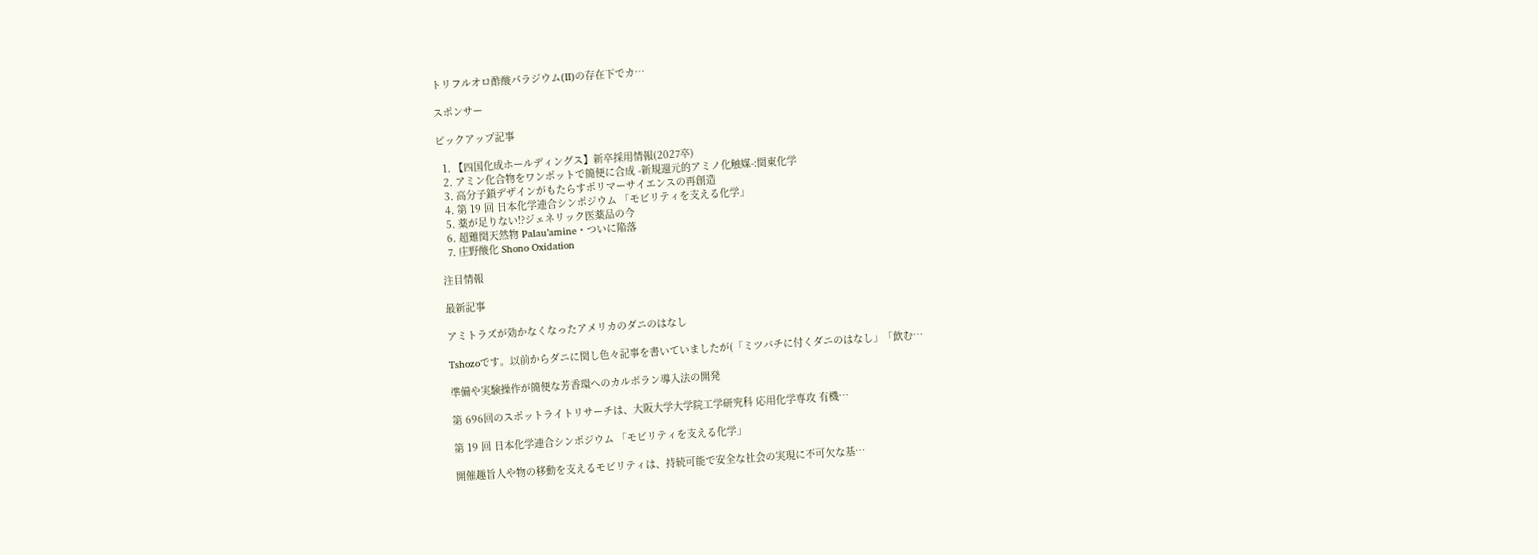トリフルオロ酢酸パラジウム(II)の存在下でカ…

スポンサー

ピックアップ記事

  1. 【四国化成ホールディングス】新卒採用情報(2027卒)
  2. アミン化合物をワンポットで簡便に合成 -新規還元的アミノ化触媒-:関東化学
  3. 高分子鎖デザインがもたらすポリマーサイエンスの再創造
  4. 第 19 回 日本化学連合シンポジウム 「モビリティを支える化学」
  5. 薬が足りない!?ジェネリック医薬品の今
  6. 超難関天然物 Palau’amine・ついに陥落
  7. 庄野酸化 Shono Oxidation

注目情報

最新記事

アミトラズが効かなくなったアメリカのダニのはなし

Tshozoです。以前からダニに関し色々記事を書いていましたが(「ミツバチに付くダニのはなし」「飲む…

準備や実験操作が簡便な芳香環へのカルボラン導入法の開発

第 696回のスポットライトリサーチは、大阪大学大学院工学研究科 応用化学専攻 有機…

第 19 回 日本化学連合シンポジウム 「モビリティを支える化学」

開催趣旨人や物の移動を支えるモビリティは、持続可能で安全な社会の実現に不可欠な基…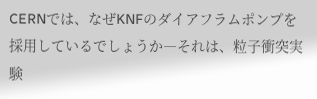CERNでは、なぜKNFのダイアフラムポンプを採用しているでしょうか―それは、粒子衝突実験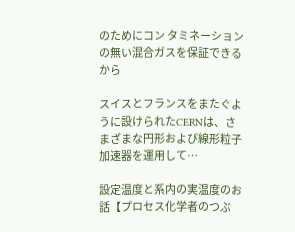のためにコン タミネーションの無い混合ガスを保証できるから

スイスとフランスをまたぐように設けられたCERNは、さまざまな円形および線形粒子加速器を運用して…

設定温度と系内の実温度のお話【プロセス化学者のつぶ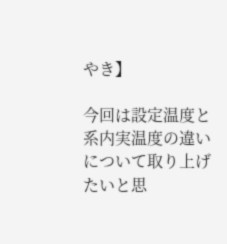やき】

今回は設定温度と系内実温度の違いについて取り上げたいと思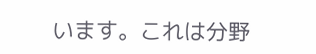います。これは分野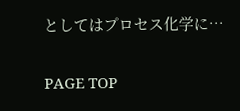としてはプロセス化学に…

PAGE TOP